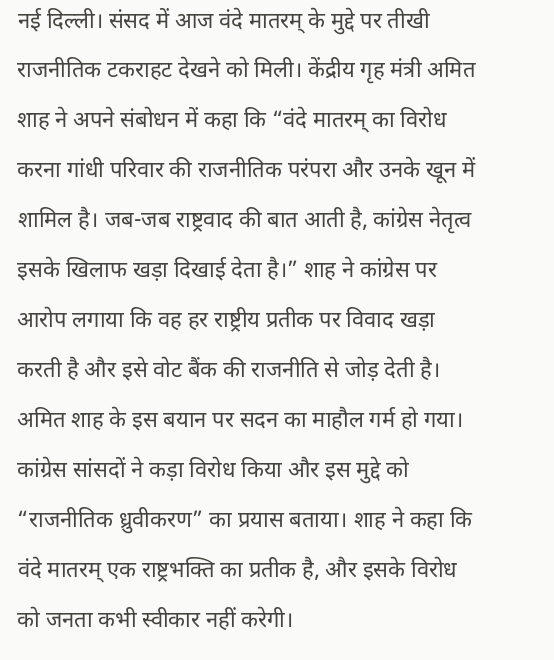नई दिल्ली। संसद में आज वंदे मातरम् के मुद्दे पर तीखी राजनीतिक टकराहट देखने को मिली। केंद्रीय गृह मंत्री अमित शाह ने अपने संबोधन में कहा कि “वंदे मातरम् का विरोध करना गांधी परिवार की राजनीतिक परंपरा और उनके खून में शामिल है। जब-जब राष्ट्रवाद की बात आती है, कांग्रेस नेतृत्व इसके खिलाफ खड़ा दिखाई देता है।” शाह ने कांग्रेस पर आरोप लगाया कि वह हर राष्ट्रीय प्रतीक पर विवाद खड़ा करती है और इसे वोट बैंक की राजनीति से जोड़ देती है।
अमित शाह के इस बयान पर सदन का माहौल गर्म हो गया। कांग्रेस सांसदों ने कड़ा विरोध किया और इस मुद्दे को “राजनीतिक ध्रुवीकरण” का प्रयास बताया। शाह ने कहा कि वंदे मातरम् एक राष्ट्रभक्ति का प्रतीक है, और इसके विरोध को जनता कभी स्वीकार नहीं करेगी।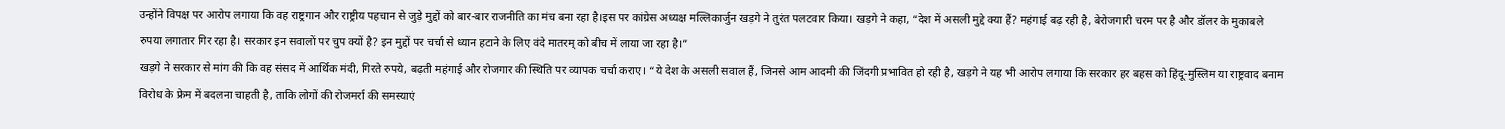उन्होंने विपक्ष पर आरोप लगाया कि वह राष्ट्रगान और राष्ट्रीय पहचान से जुड़े मुद्दों को बार-बार राजनीति का मंच बना रहा है।इस पर कांग्रेस अध्यक्ष मल्लिकार्जुन खड़गे ने तुरंत पलटवार किया। खड़गे ने कहा, “देश में असली मुद्दे क्या हैं? महंगाई बढ़ रही है, बेरोजगारी चरम पर है और डॉलर के मुकाबले रुपया लगातार गिर रहा है। सरकार इन सवालों पर चुप क्यों है? इन मुद्दों पर चर्चा से ध्यान हटाने के लिए वंदे मातरम् को बीच में लाया जा रहा है।”
खड़गे ने सरकार से मांग की कि वह संसद में आर्थिक मंदी, गिरते रुपये, बढ़ती महंगाई और रोजगार की स्थिति पर व्यापक चर्चा कराए। “ये देश के असली सवाल हैं, जिनसे आम आदमी की जिंदगी प्रभावित हो रही है, खड़गे ने यह भी आरोप लगाया कि सरकार हर बहस को हिंदू-मुस्लिम या राष्ट्रवाद बनाम विरोध के फ्रेम में बदलना चाहती है, ताकि लोगों की रोजमर्रा की समस्याएं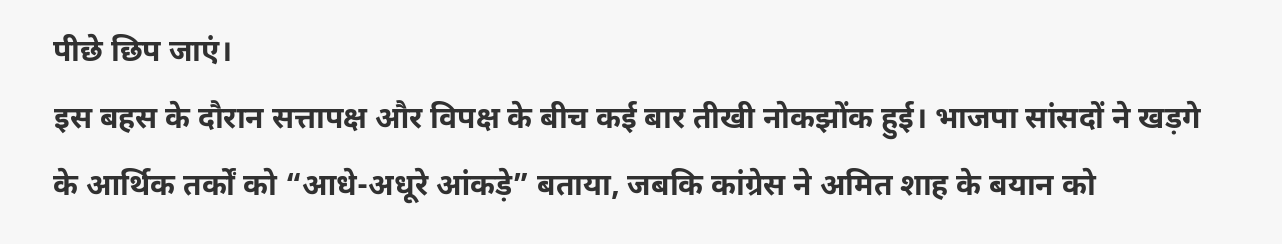पीछे छिप जाएं।
इस बहस के दौरान सत्तापक्ष और विपक्ष के बीच कई बार तीखी नोकझोंक हुई। भाजपा सांसदों ने खड़गे के आर्थिक तर्कों को “आधे-अधूरे आंकड़े” बताया, जबकि कांग्रेस ने अमित शाह के बयान को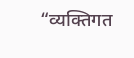“व्यक्तिगत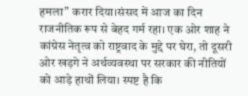हमला” करार दिया।संसद में आज का दिन राजनीतिक रूप से बेहद गर्म रहा। एक ओर शाह ने कांग्रेस नेतृत्व को राष्ट्रवाद के मुद्दे पर घेरा, तो दूसरी ओर खड़गे ने अर्थव्यवस्था पर सरकार की नीतियों को आड़े हाथों लिया। स्पष्ट है कि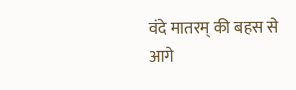वंदे मातरम् की बहस से आगे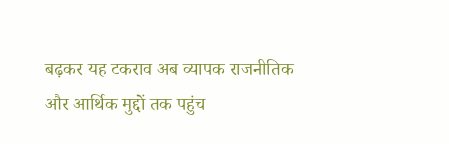बढ़कर यह टकराव अब व्यापक राजनीतिक और आर्थिक मुद्दों तक पहुंच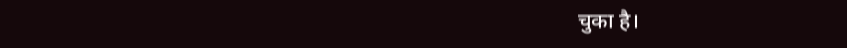चुका है।